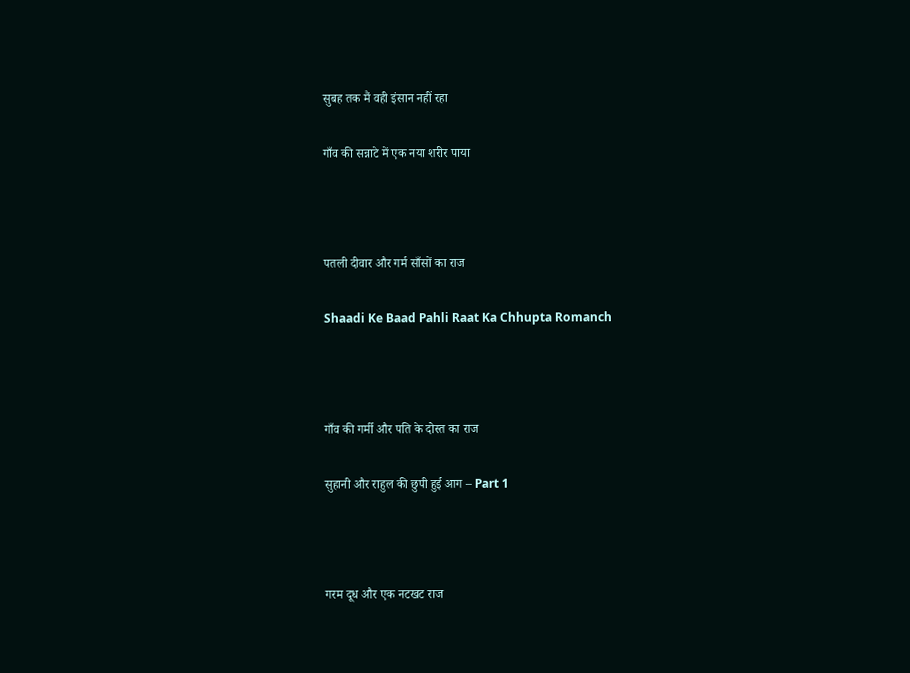सुबह तक मैं वही इंसान नहीं रहा

गाँव की सन्नाटे में एक नया शरीर पाया



पतली दीवार और गर्म साँसों का राज

Shaadi Ke Baad Pahli Raat Ka Chhupta Romanch



गाँव की गर्मी और पति के दोस्त का राज

सुहानी और राहुल की छुपी हुई आग – Part 1



गरम दूध और एक नटखट राज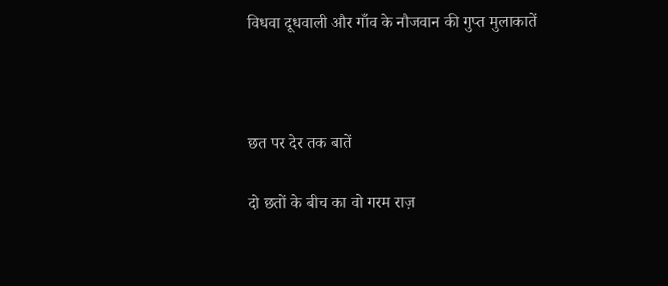विधवा दूधवाली और गाँव के नौजवान की गुप्त मुलाकातें



छत पर देर तक बातें

दो छतों के बीच का वो गरम राज़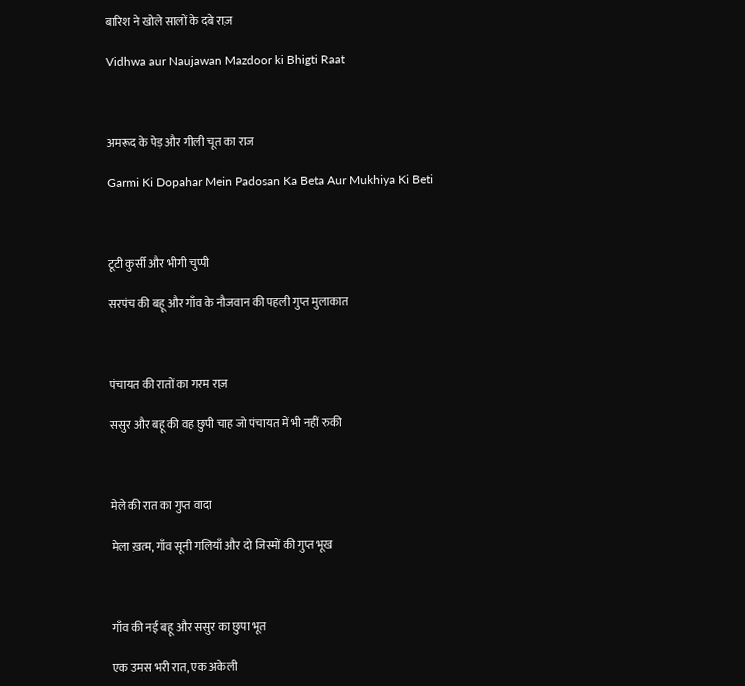बारिश ने खोले सालों के दबे राज़

Vidhwa aur Naujawan Mazdoor ki Bhigti Raat



अमरूद के पेड़ और गीली चूत का राज

Garmi Ki Dopahar Mein Padosan Ka Beta Aur Mukhiya Ki Beti



टूटी कुर्सी और भीगी चुप्पी

सरपंच की बहू और गाँव के नौजवान की पहली गुप्त मुलाकात



पंचायत की रातों का गरम राज़

ससुर और बहू की वह छुपी चाह जो पंचायत में भी नहीं रुकी



मेले की रात का गुप्त वादा

मेला ख़त्म, गाँव सूनी गलियाँ और दो जिस्मों की गुप्त भूख



गाँव की नई बहू और ससुर का छुपा भूत

एक उमस भरी रात, एक अकेली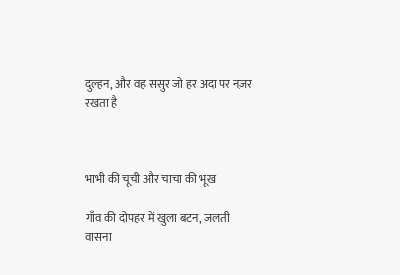दुल्हन, और वह ससुर जो हर अदा पर नज़र रखता है



भाभी की चूची और चाचा की भूख

गाँव की दोपहर में खुला बटन, जलती वासना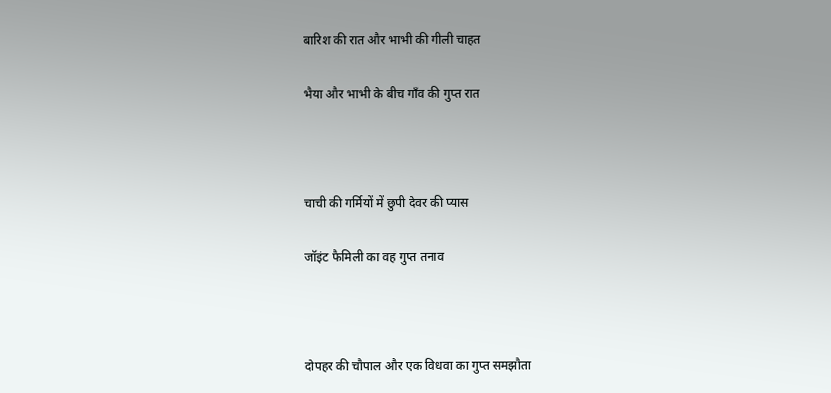बारिश की रात और भाभी की गीली चाहत

भैया और भाभी के बीच गाँव की गुप्त रात



चाची की गर्मियों में छुपी देवर की प्यास

जॉइंट फैमिली का वह गुप्त तनाव



दोपहर की चौपाल और एक विधवा का गुप्त समझौता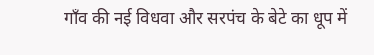गाँव की नई विधवा और सरपंच के बेटे का धूप में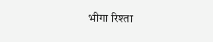भीगा रिश्ता